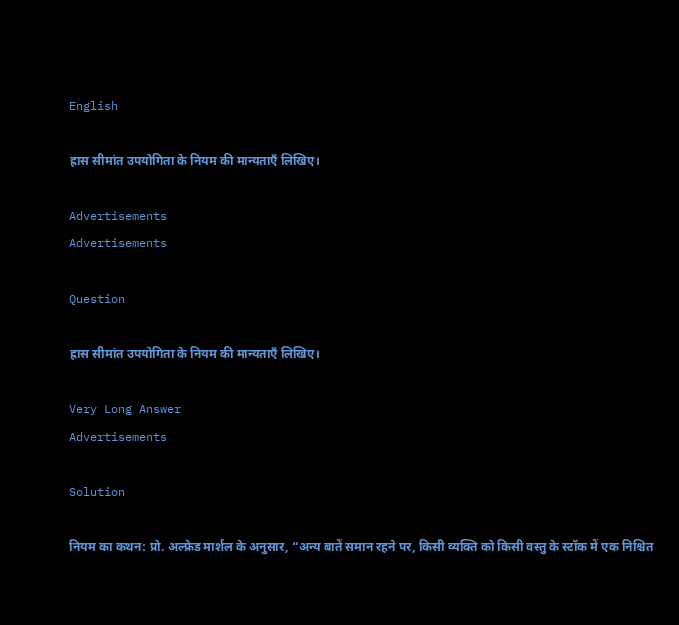English

ह्रास सीमांत उपयोगिता के नियम की मान्यताएँ लिखिए।

Advertisements
Advertisements

Question

ह्रास सीमांत उपयोगिता के नियम की मान्यताएँ लिखिए।

Very Long Answer
Advertisements

Solution

नियम का कथन: प्रो. अल्फ्रेड मार्शल के अनुसार, “अन्य बातें समान रहने पर, किसी व्यक्ति को किसी वस्तु के स्टॉक में एक निश्चित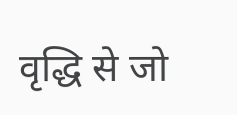वृद्धि से जो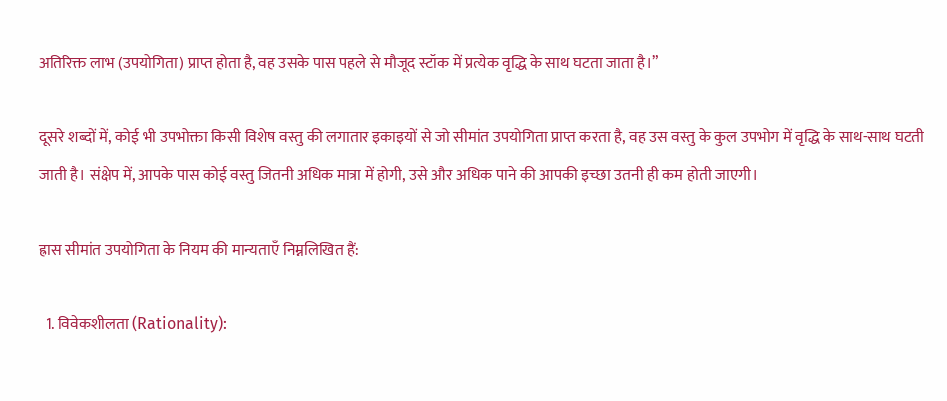अतिरिक्त लाभ (उपयोगिता) प्राप्त होता है, वह उसके पास पहले से मौजूद स्टॉक में प्रत्येक वृद्धि के साथ घटता जाता है।”

दूसरे शब्दों में, कोई भी उपभोक्ता किसी विशेष वस्तु की लगातार इकाइयों से जो सीमांत उपयोगिता प्राप्त करता है, वह उस वस्तु के कुल उपभोग में वृद्धि के साथ-साथ घटती जाती है। संक्षेप में, आपके पास कोई वस्तु जितनी अधिक मात्रा में होगी, उसे और अधिक पाने की आपकी इच्छा उतनी ही कम होती जाएगी।

ह्रास सीमांत उपयोगिता के नियम की मान्यताएँ निम्नलिखित हैं:

  1. विवेकशीलता (Rationality):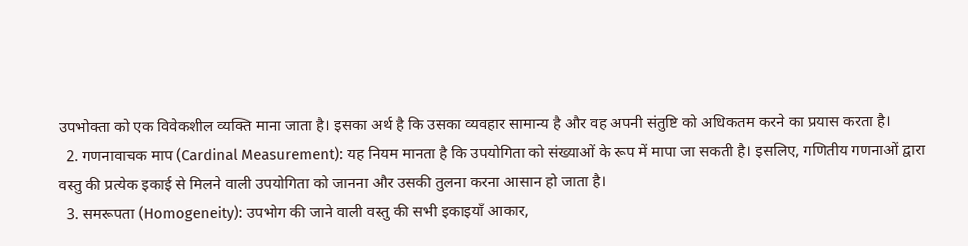उपभोक्ता को एक विवेकशील व्यक्ति माना जाता है। इसका अर्थ है कि उसका व्यवहार सामान्य है और वह अपनी संतुष्टि को अधिकतम करने का प्रयास करता है।
  2. गणनावाचक माप (Cardinal Measurement): यह नियम मानता है कि उपयोगिता को संख्याओं के रूप में मापा जा सकती है। इसलिए, गणितीय गणनाओं द्वारा वस्तु की प्रत्येक इकाई से मिलने वाली उपयोगिता को जानना और उसकी तुलना करना आसान हो जाता है।
  3. समरूपता (Homogeneity): उपभोग की जाने वाली वस्तु की सभी इकाइयाँ आकार,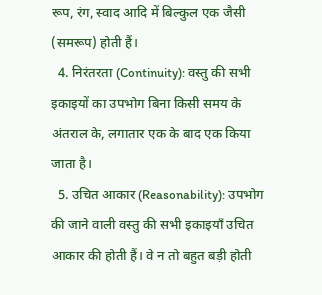रूप, रंग, स्वाद आदि में बिल्कुल एक जैसी (समरूप) होती हैं।
  4. निरंतरता (Continuity): वस्तु की सभी इकाइयों का उपभोग बिना किसी समय के अंतराल के, लगातार एक के बाद एक किया जाता है।
  5. उचित आकार (Reasonability): उपभोग की जाने वाली वस्तु की सभी इकाइयाँ उचित आकार की होती हैं। वे न तो बहुत बड़ी होती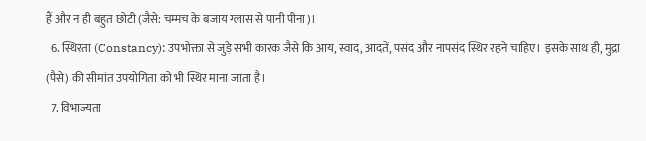हैं और न ही बहुत छोटी (जैसे: चम्मच के बजाय ग्लास से पानी पीना)।
  6. स्थिरता (Constancy): उपभोक्ता से जुड़े सभी कारक जैसे कि आय, स्वाद, आदतें, पसंद और नापसंद स्थिर रहने चाहिए। इसके साथ ही, मुद्रा (पैसे) की सीमांत उपयोगिता को भी स्थिर माना जाता है।
  7. विभाज्यता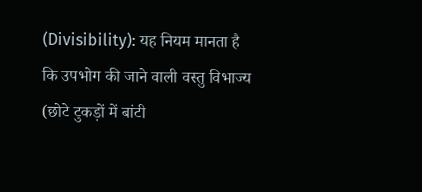(Divisibility): यह नियम मानता है कि उपभोग की जाने वाली वस्तु विभाज्य (छोटे टुकड़ों में बांटी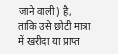जाने वाली) है, ताकि उसे छोटी मात्रा में खरीदा या प्राप्त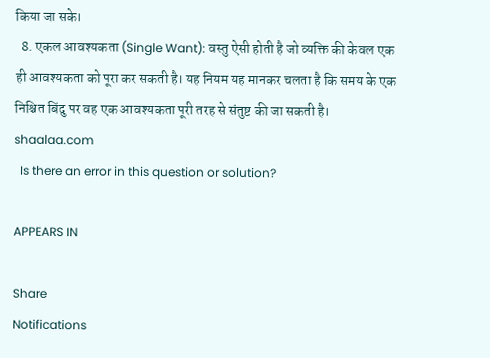किया जा सके।
  8. एकल आवश्यकता (Single Want): वस्तु ऐसी होती है जो व्यक्ति की केवल एक ही आवश्यकता को पूरा कर सकती है। यह नियम यह मानकर चलता है कि समय के एक निश्चित बिंदु पर वह एक आवश्यकता पूरी तरह से संतुष्ट की जा सकती है।
shaalaa.com
  Is there an error in this question or solution?

APPEARS IN

Share
Notifications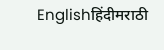Englishहिंदीमराठी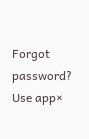Forgot password?
Use app×